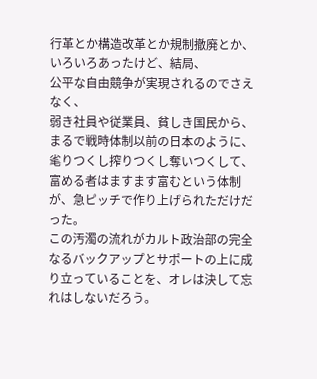行革とか構造改革とか規制撤廃とか、いろいろあったけど、結局、
公平な自由競争が実現されるのでさえなく、
弱き社員や従業員、貧しき国民から、まるで戦時体制以前の日本のように、毟りつくし搾りつくし奪いつくして、
富める者はますます富むという体制が、急ピッチで作り上げられただけだった。
この汚濁の流れがカルト政治部の完全なるバックアップとサポートの上に成り立っていることを、オレは決して忘れはしないだろう。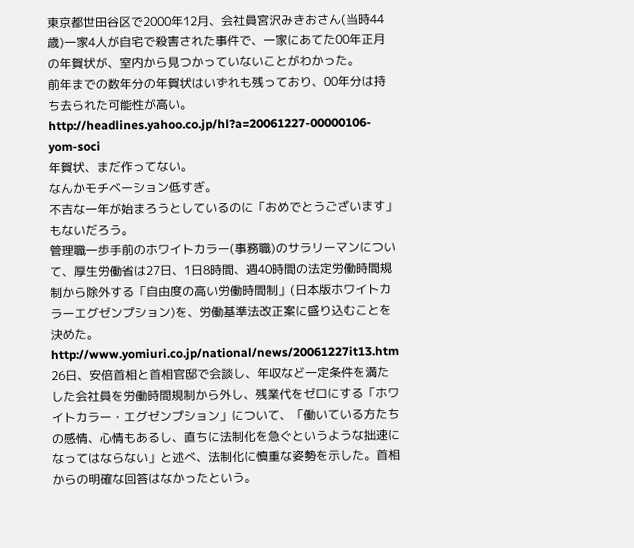東京都世田谷区で2000年12月、会社員宮沢みきおさん(当時44歳)一家4人が自宅で殺害された事件で、一家にあてた00年正月の年賀状が、室内から見つかっていないことがわかった。
前年までの数年分の年賀状はいずれも残っており、00年分は持ち去られた可能性が高い。
http://headlines.yahoo.co.jp/hl?a=20061227-00000106-yom-soci
年賀状、まだ作ってない。
なんかモチベーション低すぎ。
不吉な一年が始まろうとしているのに「おめでとうございます」もないだろう。
管理職一歩手前のホワイトカラー(事務職)のサラリーマンについて、厚生労働省は27日、1日8時間、週40時間の法定労働時間規制から除外する「自由度の高い労働時間制」(日本版ホワイトカラーエグゼンプション)を、労働基準法改正案に盛り込むことを決めた。
http://www.yomiuri.co.jp/national/news/20061227it13.htm
26日、安倍首相と首相官邸で会談し、年収など一定条件を満たした会社員を労働時間規制から外し、残業代をゼロにする「ホワイトカラー・エグゼンプション」について、「働いている方たちの感情、心情もあるし、直ちに法制化を急ぐというような拙速になってはならない」と述べ、法制化に慎重な姿勢を示した。首相からの明確な回答はなかったという。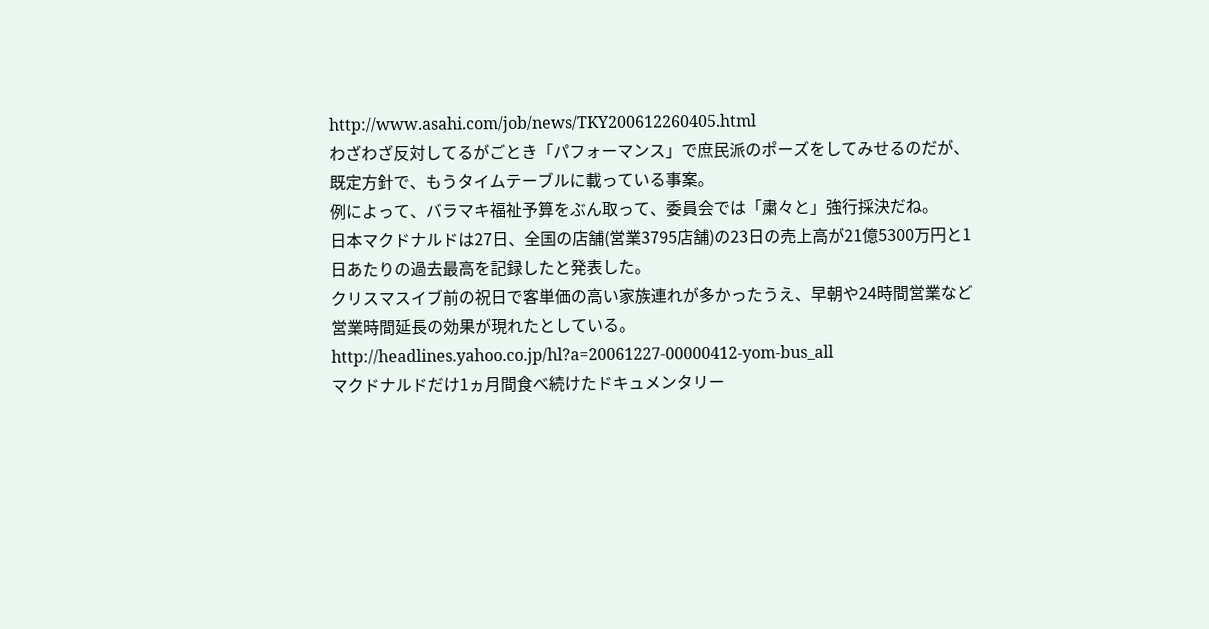http://www.asahi.com/job/news/TKY200612260405.html
わざわざ反対してるがごとき「パフォーマンス」で庶民派のポーズをしてみせるのだが、
既定方針で、もうタイムテーブルに載っている事案。
例によって、バラマキ福祉予算をぶん取って、委員会では「粛々と」強行採決だね。
日本マクドナルドは27日、全国の店舗(営業3795店舗)の23日の売上高が21億5300万円と1日あたりの過去最高を記録したと発表した。
クリスマスイブ前の祝日で客単価の高い家族連れが多かったうえ、早朝や24時間営業など営業時間延長の効果が現れたとしている。
http://headlines.yahoo.co.jp/hl?a=20061227-00000412-yom-bus_all
マクドナルドだけ1ヵ月間食べ続けたドキュメンタリー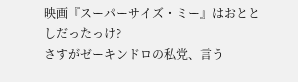映画『スーパーサイズ・ミー』はおととしだったっけ?
さすがゼーキンドロの私党、言う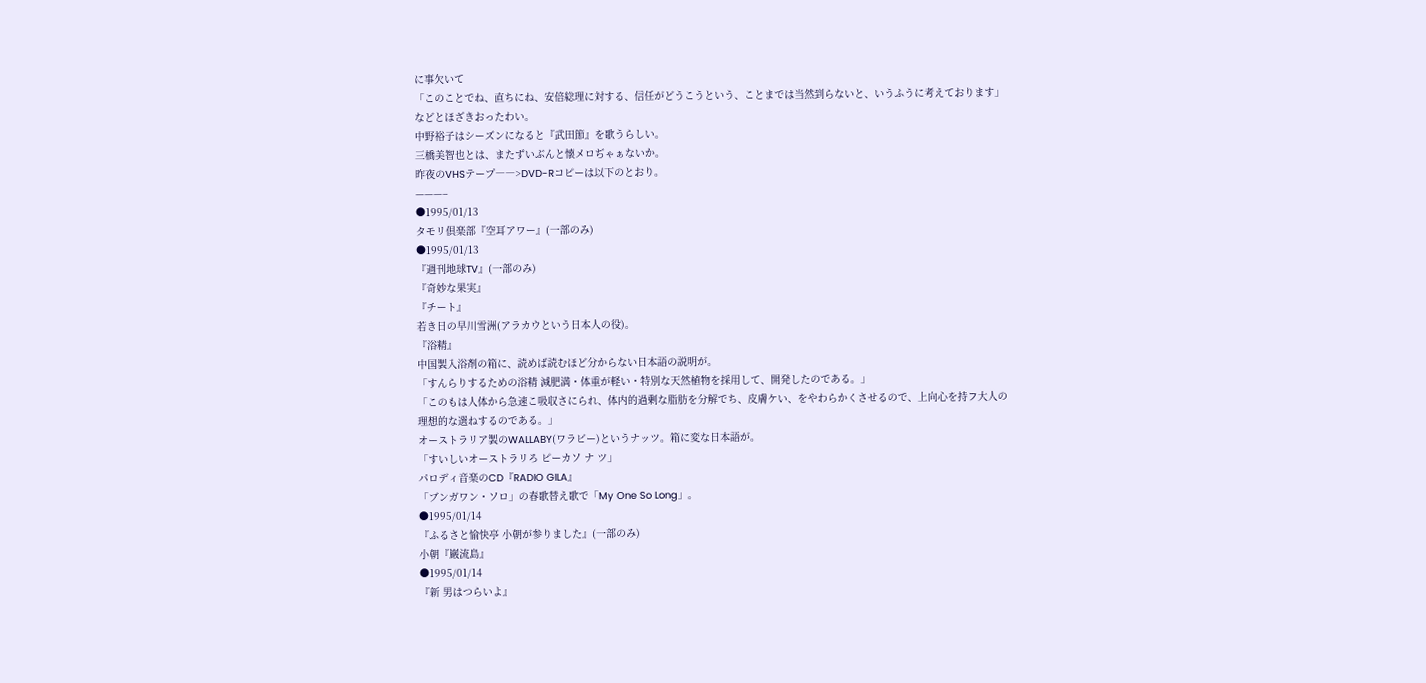に事欠いて
「このことでね、直ちにね、安倍総理に対する、信任がどうこうという、ことまでは当然到らないと、いうふうに考えております」
などとほざきおったわい。
中野裕子はシーズンになると『武田節』を歌うらしい。
三橋美智也とは、またずいぶんと懐メロぢゃぁないか。
昨夜のVHSテープ――>DVD-Rコピーは以下のとおり。
———–
●1995/01/13
タモリ倶楽部『空耳アワー』(一部のみ)
●1995/01/13
『週刊地球TV』(一部のみ)
『奇妙な果実』
『チート』
若き日の早川雪洲(アラカウという日本人の役)。
『浴精』
中国製入浴剤の箱に、読めば読むほど分からない日本語の説明が。
「すんらりするための浴精 減肥満・体重が軽い・特別な天然植物を採用して、開発したのである。」
「このもは人体から急速こ吸収さにられ、体内的過剰な脂肪を分解でち、皮膚ケい、をやわらかくさせるので、上向心を持フ大人の理想的な選ねするのである。」
オーストラリア製のWALLABY(ワラビー)というナッツ。箱に変な日本語が。
「すいしいオーストラリろ ピーカソ ナ ツ」
パロディ音楽のCD『RADIO GILA』
「ブンガワン・ソロ」の春歌替え歌で「My One So Long」。
●1995/01/14
『ふるさと愉快亭 小朝が参りました』(一部のみ)
小朝『巌流島』
●1995/01/14
『新 男はつらいよ』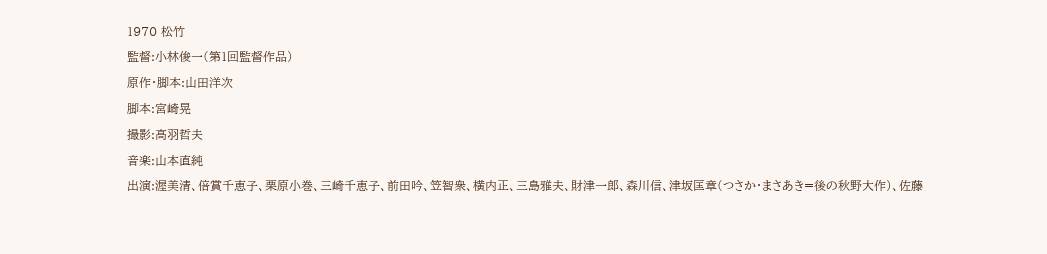1970 松竹
監督:小林俊一(第1回監督作品)
原作・脚本:山田洋次
脚本:宮崎晃
撮影:高羽哲夫
音楽:山本直純
出演:渥美清、倍賞千恵子、栗原小巻、三崎千恵子、前田吟、笠智衆、横内正、三島雅夫、財津一郎、森川信、津坂匡章(つさか・まさあき=後の秋野大作)、佐藤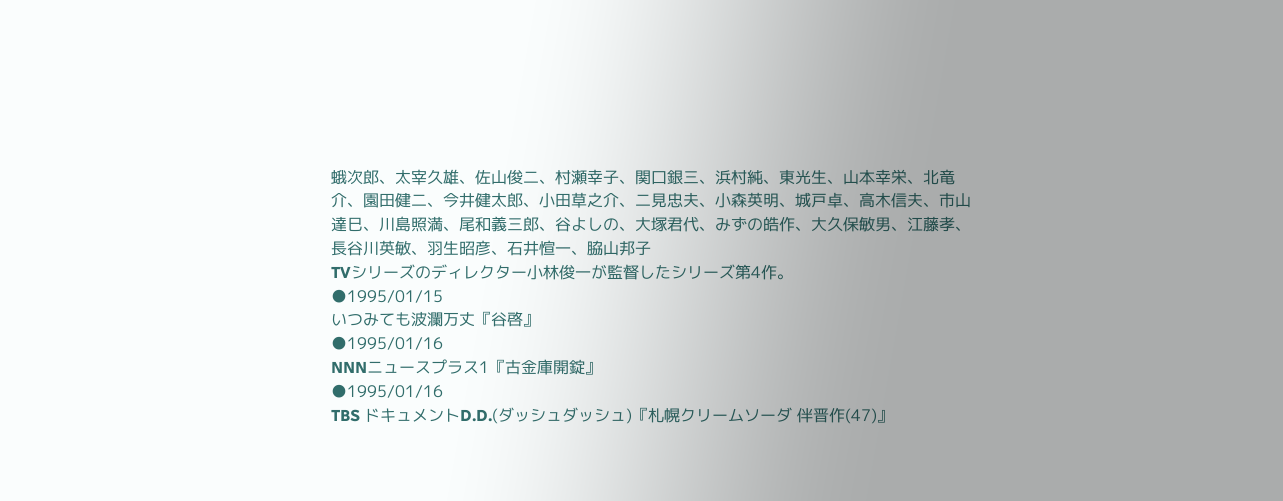蛾次郎、太宰久雄、佐山俊二、村瀬幸子、関口銀三、浜村純、東光生、山本幸栄、北竜介、園田健二、今井健太郎、小田草之介、二見忠夫、小森英明、城戸卓、高木信夫、市山達巳、川島照満、尾和義三郎、谷よしの、大塚君代、みずの皓作、大久保敏男、江藤孝、長谷川英敏、羽生昭彦、石井愃一、脇山邦子
TVシリーズのディレクター小林俊一が監督したシリーズ第4作。
●1995/01/15
いつみても波瀾万丈『谷啓』
●1995/01/16
NNNニュースプラス1『古金庫開錠』
●1995/01/16
TBS ドキュメントD.D.(ダッシュダッシュ)『札幌クリームソーダ 伴晋作(47)』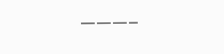———–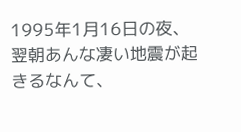1995年1月16日の夜、翌朝あんな凄い地震が起きるなんて、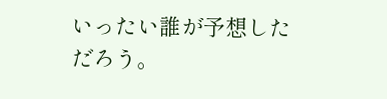いったい誰が予想しただろう。